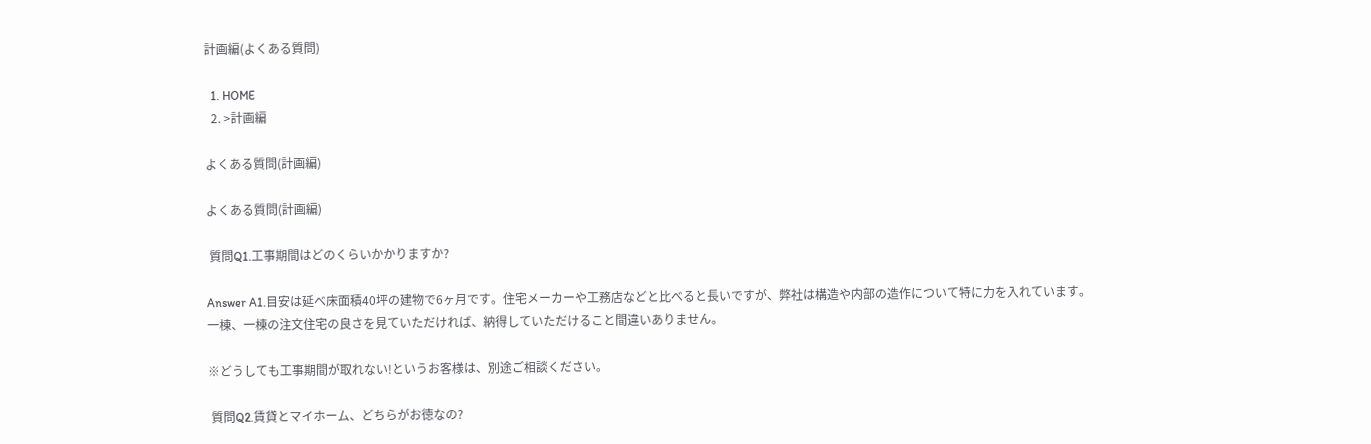計画編(よくある質問)

  1. HOME
  2. >計画編

よくある質問(計画編)

よくある質問(計画編)

 質問Q1.工事期間はどのくらいかかりますか?

Answer A1.目安は延べ床面積40坪の建物で6ヶ月です。住宅メーカーや工務店などと比べると長いですが、弊社は構造や内部の造作について特に力を入れています。
一棟、一棟の注文住宅の良さを見ていただければ、納得していただけること間違いありません。

※どうしても工事期間が取れない!というお客様は、別途ご相談ください。

 質問Q2.賃貸とマイホーム、どちらがお徳なの?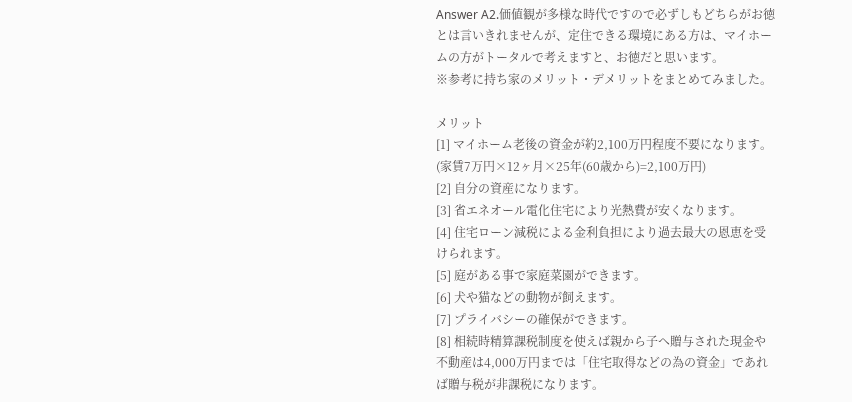Answer A2.価値観が多様な時代ですので必ずしもどちらがお徳とは言いきれませんが、定住できる環境にある方は、マイホームの方がトータルで考えますと、お徳だと思います。
※参考に持ち家のメリット・デメリットをまとめてみました。

メリット
[1] マイホーム老後の資金が約2,100万円程度不要になります。
(家賃7万円×12ヶ月×25年(60歳から)=2,100万円)
[2] 自分の資産になります。
[3] 省エネオール電化住宅により光熱費が安くなります。
[4] 住宅ローン減税による金利負担により過去最大の恩恵を受けられます。
[5] 庭がある事で家庭菜園ができます。
[6] 犬や猫などの動物が飼えます。
[7] プライバシーの確保ができます。
[8] 相続時精算課税制度を使えば親から子へ贈与された現金や不動産は4,000万円までは「住宅取得などの為の資金」であれば贈与税が非課税になります。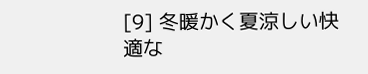[9] 冬暖かく夏涼しい快適な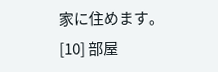家に住めます。
[10] 部屋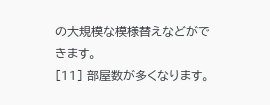の大規模な模様替えなどができます。
[11] 部屋数が多くなります。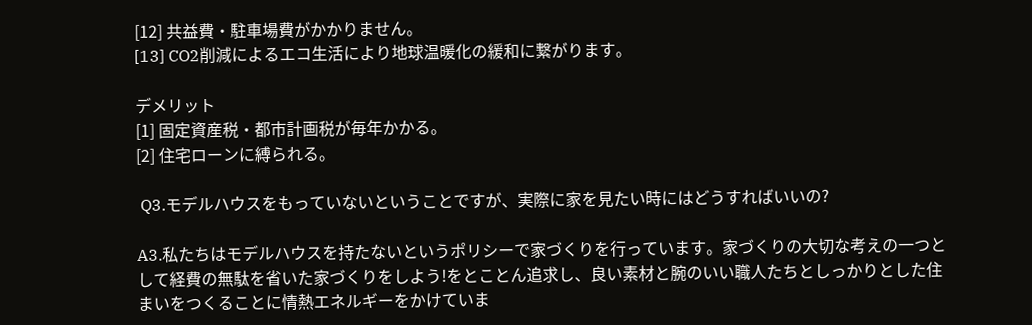[12] 共益費・駐車場費がかかりません。
[13] CO2削減によるエコ生活により地球温暖化の緩和に繋がります。

デメリット
[1] 固定資産税・都市計画税が毎年かかる。
[2] 住宅ローンに縛られる。

 Q3.モデルハウスをもっていないということですが、実際に家を見たい時にはどうすればいいの?

A3.私たちはモデルハウスを持たないというポリシーで家づくりを行っています。家づくりの大切な考えの一つとして経費の無駄を省いた家づくりをしよう!をとことん追求し、良い素材と腕のいい職人たちとしっかりとした住まいをつくることに情熱エネルギーをかけていま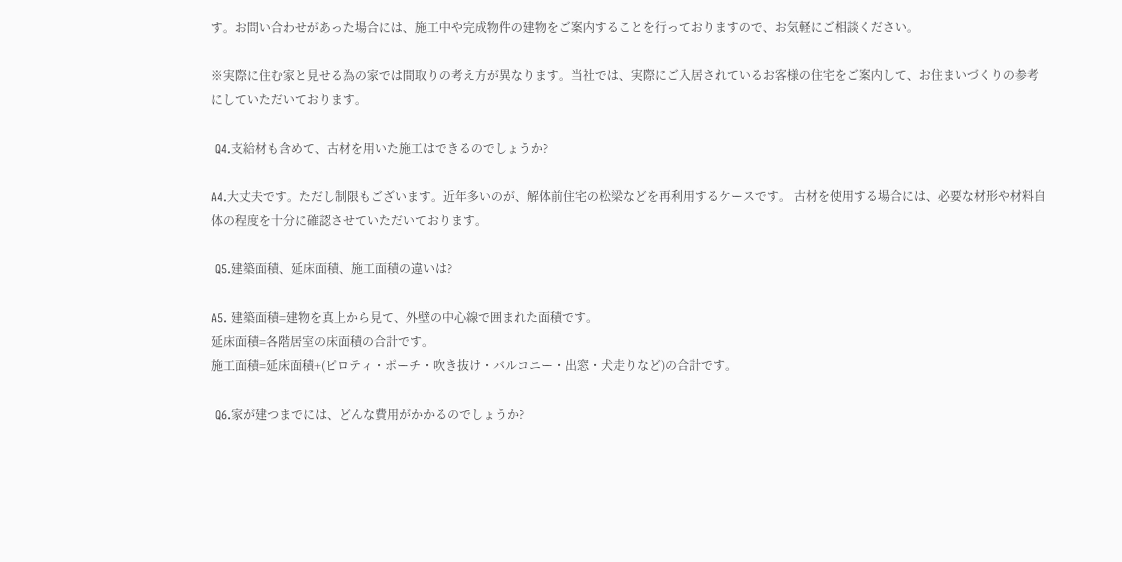す。お問い合わせがあった場合には、施工中や完成物件の建物をご案内することを行っておりますので、お気軽にご相談ください。

※実際に住む家と見せる為の家では間取りの考え方が異なります。当社では、実際にご入居されているお客様の住宅をご案内して、お住まいづくりの参考にしていただいております。

 Q4.支給材も含めて、古材を用いた施工はできるのでしょうか?

A4.大丈夫です。ただし制限もございます。近年多いのが、解体前住宅の松梁などを再利用するケースです。 古材を使用する場合には、必要な材形や材料自体の程度を十分に確認させていただいております。

 Q5.建築面積、延床面積、施工面積の違いは?

A5. 建築面積=建物を真上から見て、外壁の中心線で囲まれた面積です。
延床面積=各階居室の床面積の合計です。
施工面積=延床面積+(ピロティ・ポーチ・吹き抜け・バルコニー・出窓・犬走りなど)の合計です。

 Q6.家が建つまでには、どんな費用がかかるのでしょうか?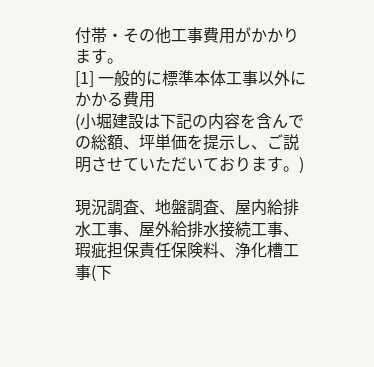付帯・その他工事費用がかかります。
[1] 一般的に標準本体工事以外にかかる費用
(小堀建設は下記の内容を含んでの総額、坪単価を提示し、ご説明させていただいております。)

現況調査、地盤調査、屋内給排水工事、屋外給排水接続工事、瑕疵担保責任保険料、浄化槽工事(下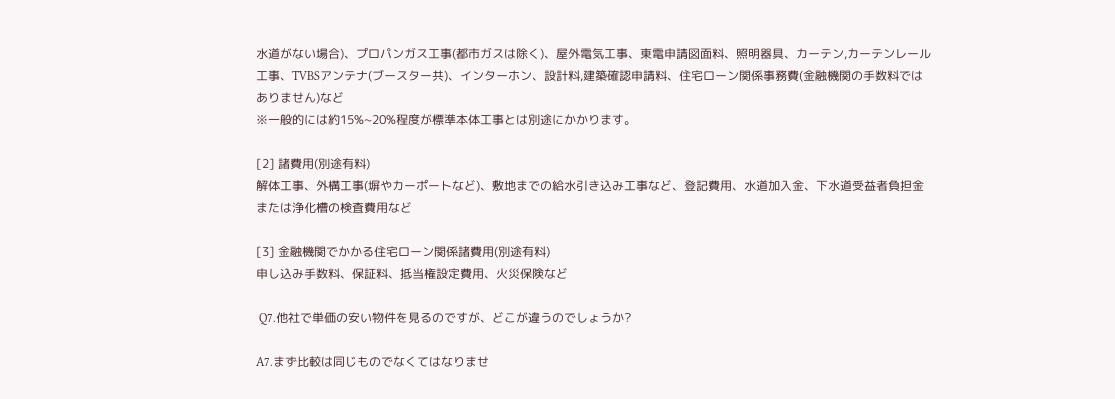水道がない場合)、プロパンガス工事(都市ガスは除く)、屋外電気工事、東電申請図面料、照明器具、カーテン,カーテンレール工事、TVBSアンテナ(ブースター共)、インターホン、設計料,建築確認申請料、住宅ローン関係事務費(金融機関の手数料ではありません)など
※一般的には約15%~20%程度が標準本体工事とは別途にかかります。

[2] 諸費用(別途有料)
解体工事、外構工事(塀やカーポートなど)、敷地までの給水引き込み工事など、登記費用、水道加入金、下水道受益者負担金または浄化槽の検査費用など

[3] 金融機関でかかる住宅ローン関係諸費用(別途有料)
申し込み手数料、保証料、抵当権設定費用、火災保険など

 Q7.他社で単価の安い物件を見るのですが、どこが違うのでしょうか?

A7.まず比較は同じものでなくてはなりませ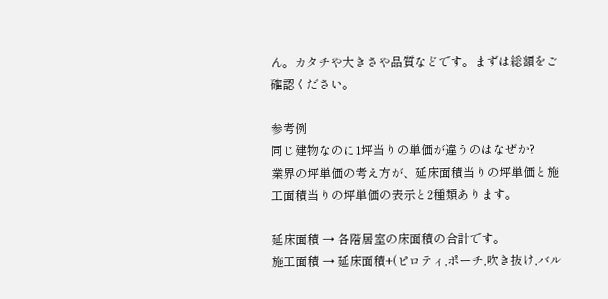ん。カタチや大きさや品質などです。まずは総額をご確認ください。

参考例
同じ建物なのに1坪当りの単価が違うのはなぜか?
業界の坪単価の考え方が、延床面積当りの坪単価と施工面積当りの坪単価の表示と2種類あります。

延床面積 → 各階居室の床面積の合計です。
施工面積 → 延床面積+(ピロティ,ポーチ,吹き抜け,バル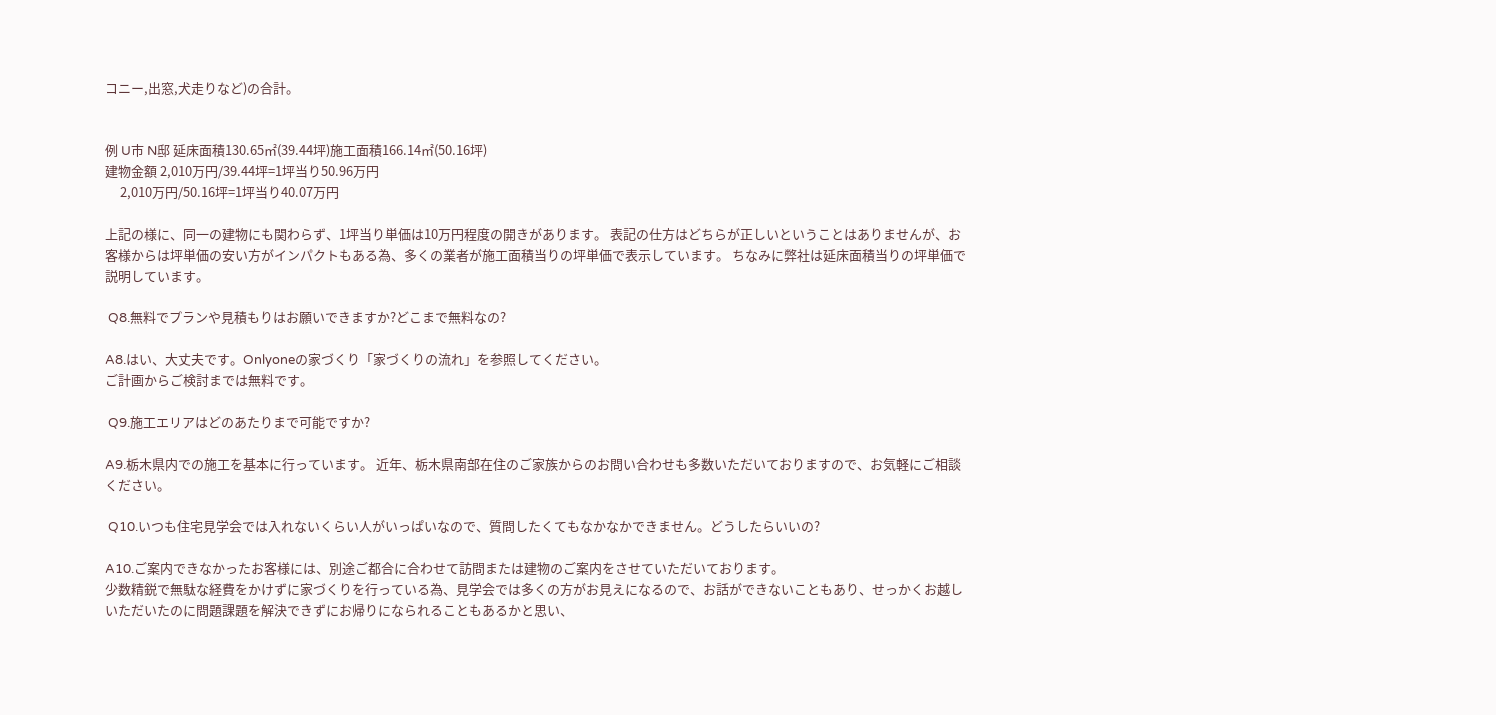コニー,出窓,犬走りなど)の合計。


例 U市 N邸 延床面積130.65㎡(39.44坪)施工面積166.14㎡(50.16坪)
建物金額 2,010万円/39.44坪=1坪当り50.96万円
     2,010万円/50.16坪=1坪当り40.07万円

上記の様に、同一の建物にも関わらず、1坪当り単価は10万円程度の開きがあります。 表記の仕方はどちらが正しいということはありませんが、お客様からは坪単価の安い方がインパクトもある為、多くの業者が施工面積当りの坪単価で表示しています。 ちなみに弊社は延床面積当りの坪単価で説明しています。

 Q8.無料でプランや見積もりはお願いできますか?どこまで無料なの?

A8.はい、大丈夫です。Onlyoneの家づくり「家づくりの流れ」を参照してください。
ご計画からご検討までは無料です。

 Q9.施工エリアはどのあたりまで可能ですか?

A9.栃木県内での施工を基本に行っています。 近年、栃木県南部在住のご家族からのお問い合わせも多数いただいておりますので、お気軽にご相談ください。

 Q10.いつも住宅見学会では入れないくらい人がいっぱいなので、質問したくてもなかなかできません。どうしたらいいの?

A10.ご案内できなかったお客様には、別途ご都合に合わせて訪問または建物のご案内をさせていただいております。
少数精鋭で無駄な経費をかけずに家づくりを行っている為、見学会では多くの方がお見えになるので、お話ができないこともあり、せっかくお越しいただいたのに問題課題を解決できずにお帰りになられることもあるかと思い、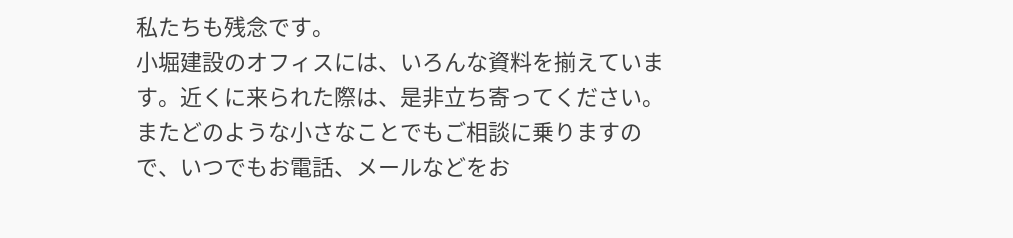私たちも残念です。
小堀建設のオフィスには、いろんな資料を揃えています。近くに来られた際は、是非立ち寄ってください。またどのような小さなことでもご相談に乗りますので、いつでもお電話、メールなどをお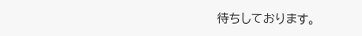待ちしております。